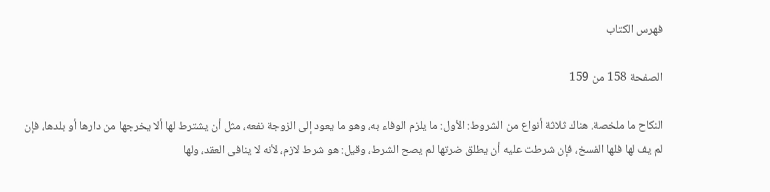فهرس الكتاب

الصفحة 158 من 159

النكاح ما ملخصة. هناك ثلاثة أنواع من الشروط: الأول: ما يلزم الوفاء به، وهو ما يعود إلى الزوجة نفعه، مثل أن يشترط لها ألا يخرجها من دارها أو بلدها، فإن لم يف لها فلها الفسخ، فإن شرطت عليه أن يطلق ضرتها لم يصح الشرط، وقيل: هو شرط لازم، لأنه لا ينافى العقد، ولها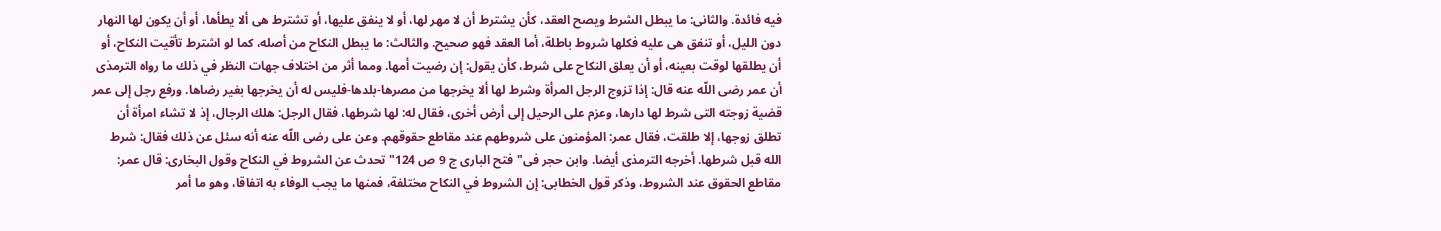فيه فائدة. والثانى: ما يبطل الشرط ويصح العقد، كأن يشترط أن لا مهر لها، أو لا ينفق عليها، أو تشترط هى ألا يطأها، أو أن يكون لها النهار دون الليل، أو تنفق هى عليه فكلها شروط باطلة، أما العقد فهو صحيح. والثالث: ما يبطل النكاح من أصله، كما لو اشترط تأقيت النكاح، أو أن يطلقها لوقت بعينه، أو أن يعلق النكاح على شرط، كأن يقول: إن رضيت أمها. ومما أثر من اختلاف جهات النظر في ذلك ما رواه الترمذى أن عمر رضى اللّه عنه قال: إذا تزوج الرجل المرأة وشرط لها ألا يخرجها من مصرها-بلدها-فليس له أن يخرجها بغير رضاها. ورفع رجل إلى عمر قضية زوجته التى شرط لها دارها، وعزم على الرحيل إلى أرض أخرى، فقال له: لها شرطها، فقال الرجل: هلك الرجال، إذ لا تشاء امرأة أن تطلق زوجها، إلا طلقت، فقال عمر: المؤمنون على شروطهم عند مقاطع حقوقهم. وعن على رضى اللّه عنه أنه سئل عن ذلك فقال: شرط الله قبل شرطها. أخرجه الترمذى أيضا. وابن حجر فى"فتح البارى ج 9 ص 124"تحدث عن الشروط في النكاح وقول البخارى: قال عمر: مقاطع الحقوق عند الشروط، وذكر قول الخطابى: إن الشروط في النكاح مختلفة، فمنها ما يجب الوفاء به اتفاقا، وهو ما أمر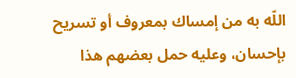اللّه به من إمساك بمعروف أو تسريح بإحسان، وعليه حمل بعضهم هذا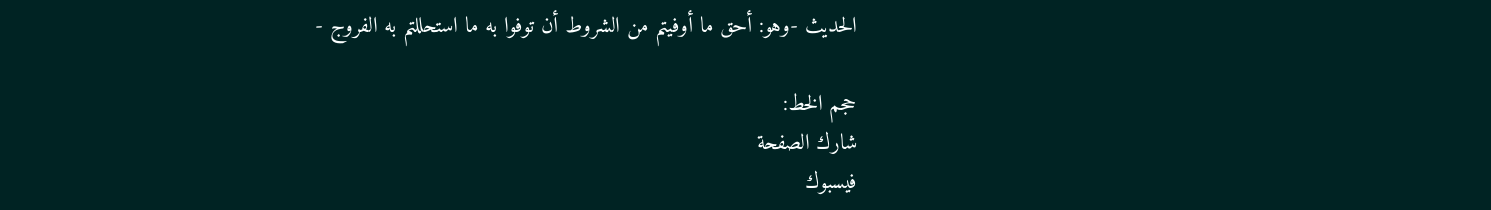الحديث -وهو: أحق ما أوفيتم من الشروط أن توفوا به ما استحللتم به الفروج -

حجم الخط:
شارك الصفحة
فيسبوك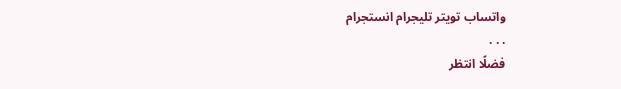واتساب تويتر تليجرام انستجرام
. . .
فضلًا انتظر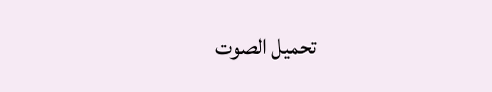تحميل الصوت